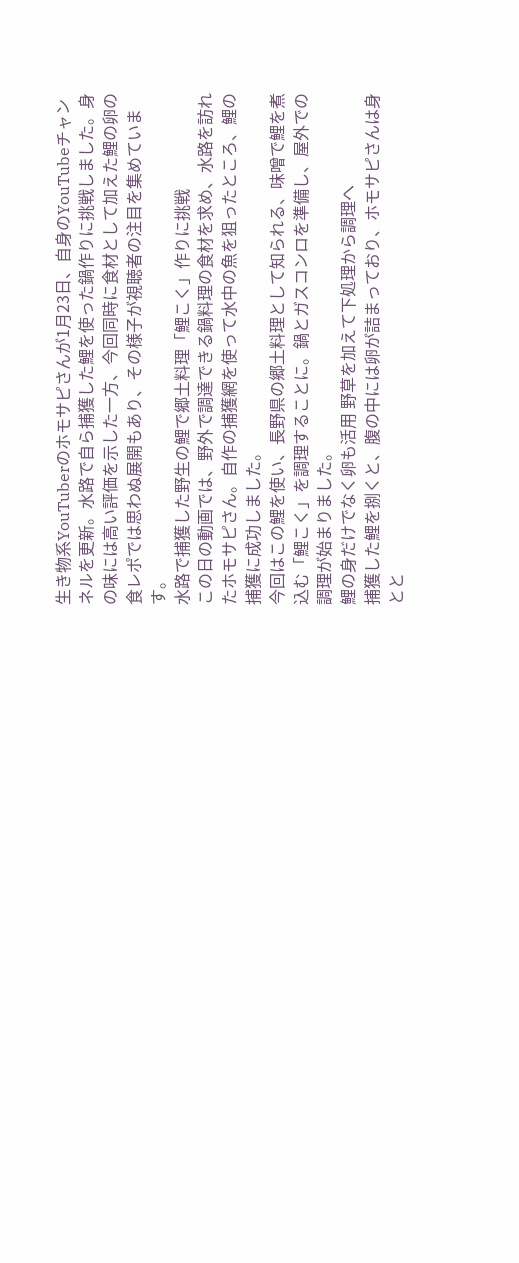生き物系YouTuberのホモサピさんが1月23日、自身のYouTubeチャンネルを更新。水路で自ら捕獲した鯉を使った鍋作りに挑戦しました。身の味には高い評価を示した一方、今回同時に食材として加えた鯉の卵の食レポでは思わぬ展開もあり、その様子が視聴者の注目を集めています。
水路で捕獲した野生の鯉で郷土料理「鯉こく」作りに挑戦
この日の動画では、野外で調達できる鍋料理の食材を求め、水路を訪れたホモサピさん。自作の捕獲網を使って水中の魚を狙ったところ、鯉の捕獲に成功しました。
今回はこの鯉を使い、長野県の郷土料理として知られる、味噌で鯉を煮込む「鯉こく」を調理することに。鍋とガスコンロを準備し、屋外での調理が始まりました。
鯉の身だけでなく卵も活用 野草を加えて下処理から調理へ
捕獲した鯉を捌くと、腹の中には卵が詰まっており、ホモサピさんは身とと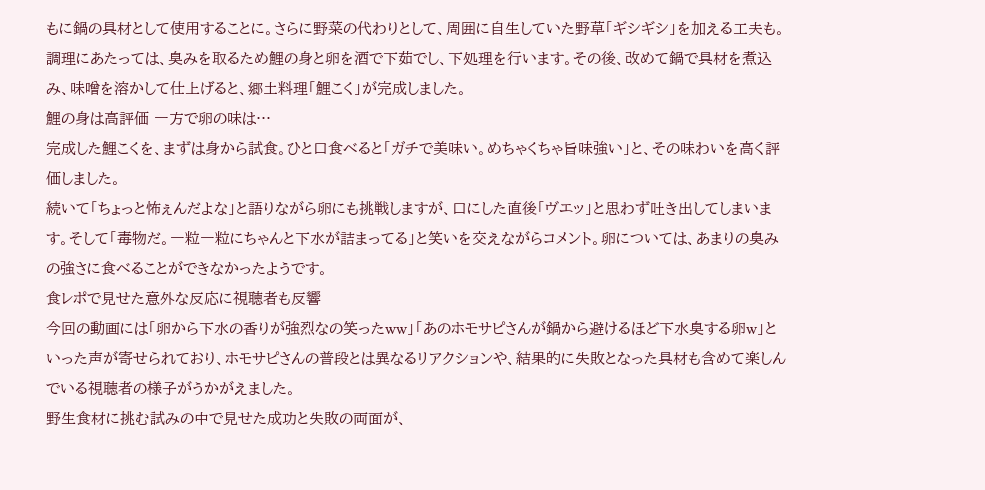もに鍋の具材として使用することに。さらに野菜の代わりとして、周囲に自生していた野草「ギシギシ」を加える工夫も。
調理にあたっては、臭みを取るため鯉の身と卵を酒で下茹でし、下処理を行います。その後、改めて鍋で具材を煮込み、味噌を溶かして仕上げると、郷土料理「鯉こく」が完成しました。
鯉の身は高評価 一方で卵の味は…
完成した鯉こくを、まずは身から試食。ひと口食べると「ガチで美味い。めちゃくちゃ旨味強い」と、その味わいを高く評価しました。
続いて「ちょっと怖ぇんだよな」と語りながら卵にも挑戦しますが、口にした直後「ヴエッ」と思わず吐き出してしまいます。そして「毒物だ。一粒一粒にちゃんと下水が詰まってる」と笑いを交えながらコメント。卵については、あまりの臭みの強さに食べることができなかったようです。
食レポで見せた意外な反応に視聴者も反響
今回の動画には「卵から下水の香りが強烈なの笑ったww」「あのホモサピさんが鍋から避けるほど下水臭する卵w」といった声が寄せられており、ホモサピさんの普段とは異なるリアクションや、結果的に失敗となった具材も含めて楽しんでいる視聴者の様子がうかがえました。
野生食材に挑む試みの中で見せた成功と失敗の両面が、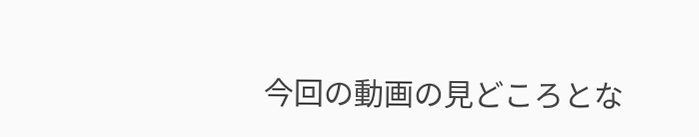今回の動画の見どころとな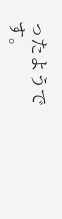ったようです。